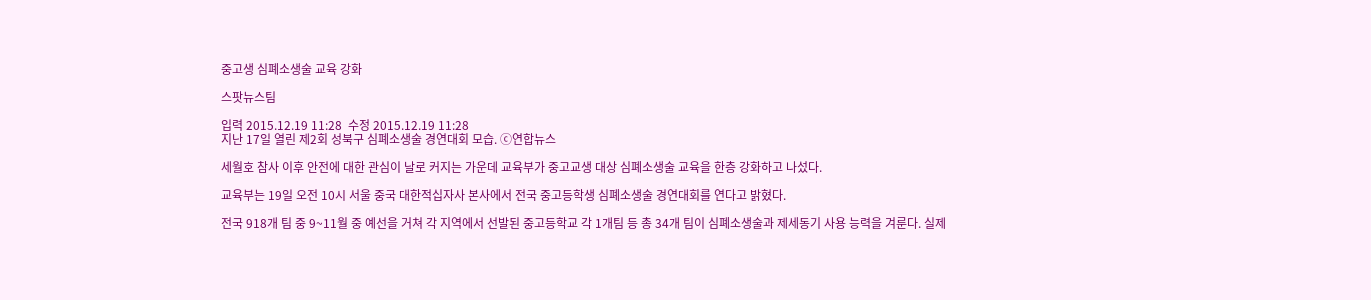중고생 심폐소생술 교육 강화

스팟뉴스팀

입력 2015.12.19 11:28  수정 2015.12.19 11:28
지난 17일 열린 제2회 성북구 심폐소생술 경연대회 모습. ⓒ연합뉴스

세월호 참사 이후 안전에 대한 관심이 날로 커지는 가운데 교육부가 중고교생 대상 심폐소생술 교육을 한층 강화하고 나섰다.

교육부는 19일 오전 10시 서울 중국 대한적십자사 본사에서 전국 중고등학생 심폐소생술 경연대회를 연다고 밝혔다.

전국 918개 팀 중 9~11월 중 예선을 거쳐 각 지역에서 선발된 중고등학교 각 1개팀 등 총 34개 팀이 심폐소생술과 제세동기 사용 능력을 겨룬다. 실제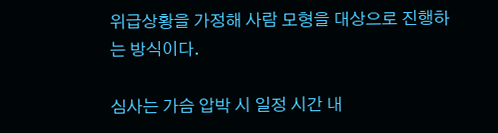위급상황을 가정해 사람 모형을 대상으로 진행하는 방식이다.

심사는 가슴 압박 시 일정 시간 내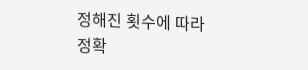정해진 횟수에 따라 정확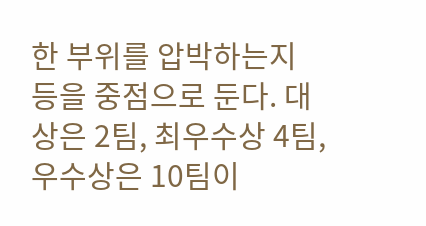한 부위를 압박하는지 등을 중점으로 둔다. 대상은 2팀, 최우수상 4팀, 우수상은 10팀이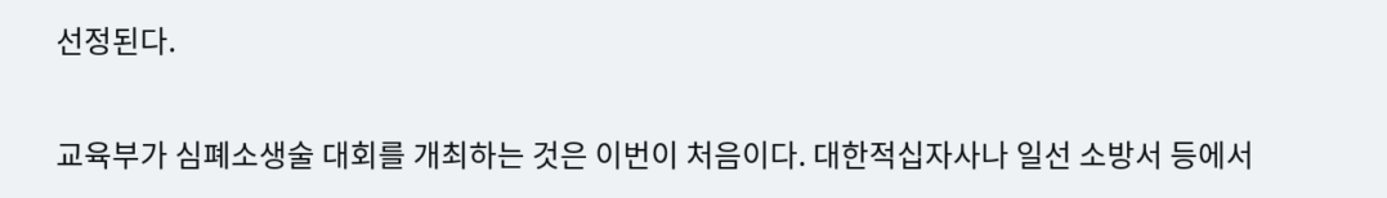선정된다.

교육부가 심폐소생술 대회를 개최하는 것은 이번이 처음이다. 대한적십자사나 일선 소방서 등에서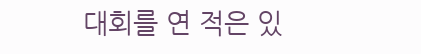대회를 연 적은 있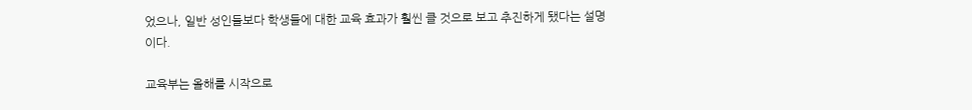었으나, 일반 성인들보다 학생들에 대한 교육 효과가 훨씬 클 것으로 보고 추진하게 됐다는 설명이다.

교육부는 올해를 시작으로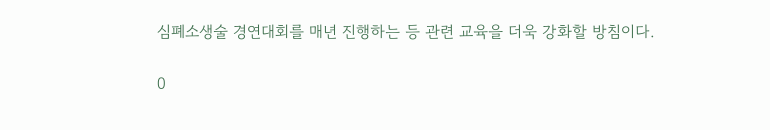심폐소생술 경연대회를 매년 진행하는 등 관련 교육을 더욱 강화할 방침이다.

0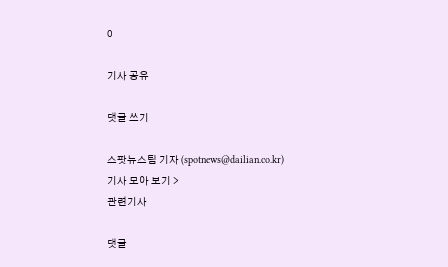0

기사 공유

댓글 쓰기

스팟뉴스팀 기자 (spotnews@dailian.co.kr)
기사 모아 보기 >
관련기사

댓글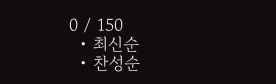0 / 150
  • 최신순
  • 찬성순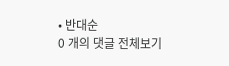• 반대순
0 개의 댓글 전체보기